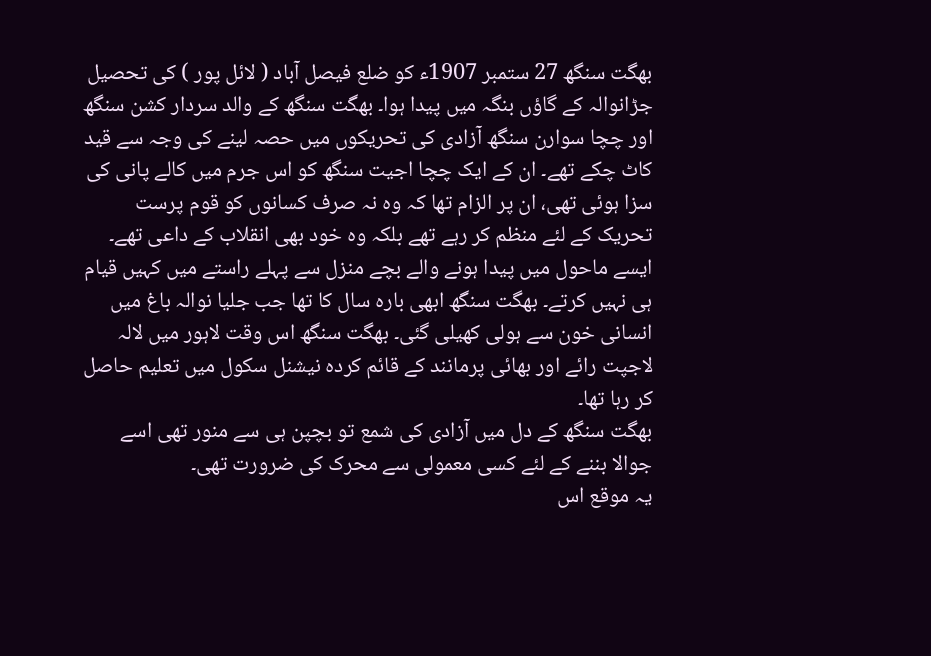بھگت سنگھ 27 ستمبر 1907ء کو ضلع فیصل آباد ( لائل پور ) کی تحصیل جڑانوالہ کے گاؤں بنگہ میں پیدا ہوا۔ بھگت سنگھ کے والد سردار کشن سنگھ اور چچا سوارن سنگھ آزادی کی تحریکوں میں حصہ لینے کی وجہ سے قید کاٹ چکے تھے۔ ان کے ایک چچا اجیت سنگھ کو اس جرم میں کالے پانی کی سزا ہوئی تھی، ان پر الزام تھا کہ وہ نہ صرف کسانوں کو قوم پرست تحریک کے لئے منظم کر رہے تھے بلکہ وہ خود بھی انقلاب کے داعی تھے۔ ایسے ماحول میں پیدا ہونے والے بچے منزل سے پہلے راستے میں کہیں قیام ہی نہیں کرتے۔ بھگت سنگھ ابھی بارہ سال کا تھا جب جلیا نوالہ باغ میں انسانی خون سے ہولی کھیلی گئی۔ بھگت سنگھ اس وقت لاہور میں لالہ لاجپت رائے اور بھائی پرمانند کے قائم کردہ نیشنل سکول میں تعلیم حاصل کر رہا تھا۔
بھگت سنگھ کے دل میں آزادی کی شمع تو بچپن ہی سے منور تھی اسے جوالا بننے کے لئے کسی معمولی سے محرک کی ضرورت تھی۔
یہ موقع اس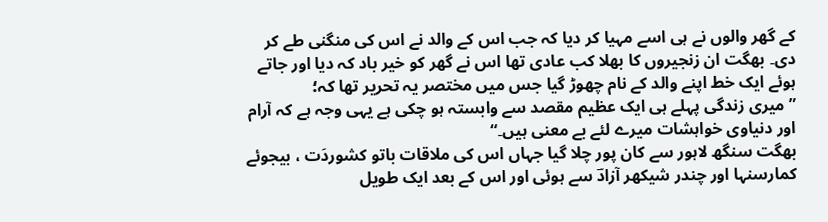کے گھر والوں نے ہی اسے مہیا کر دیا کہ جب اس کے والد نے اس کی منگنی طے کر دی۔ بھگت ان زنجیروں کا بھلا کب عادی تھا اس نے گھر کو خیر باد کہ دیا اور جاتے ہوئے ایک خط اپنے والد کے نام چھوڑ گیا جس میں مختصر یہ تحریر تھا کہ؛
”میری زندگی پہلے ہی ایک عظیم مقصد سے وابستہ ہو چکی ہے یہی وجہ ہے کہ آرام اور دنیاوی خواہشات میرے لئے بے معنی ہیں۔“
بھگت سنگھ لاہور سے کان پور چلا گیا جہاں اس کی ملاقات باتو کشوردَت ، بیجوئے کمارسنہا اور چندر شیکھر آزادؔ سے ہوئی اور اس کے بعد ایک طویل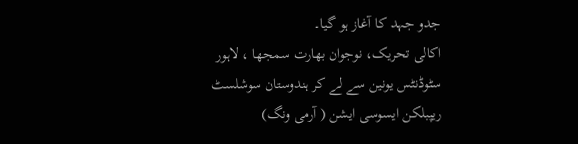جدو جہد کا آغاز ہو گیا۔
اکالی تحریک، نوجوان بھارت سمجھا ، لاہور سٹوڈنٹس یونین سے لے کر ہندوستان سوشلسٹ ریپبلکن ایسوسی ایشن ( آرمی ونگ)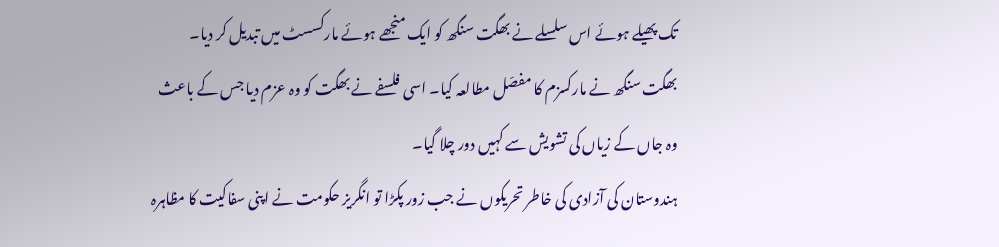تک پھیلے ہوئے اس سلسلے نے بھگت سنگھ کو ایک منجھے ہوئے مارکسسٹ میں تبدیل کر دیا۔
بھگت سنگھ نے مارکسزم کا مفصّل مطالعہ کیا۔ اسی فلسفے نے بھگت کو وہ عزم دیا جس کے باعث وہ جاں کے زیاں کی تشویش سے کہیں دور چلا گیا۔
ہندوستان کی آزادی کی خاطر تحریکوں نے جب زور پکڑا تو انگریز حکومت نے اپنی سفاکیت کا مظاہرہ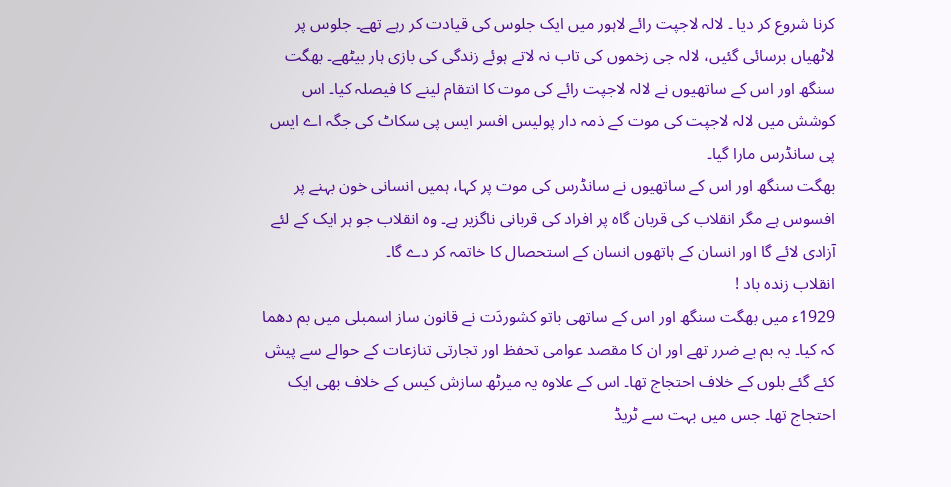کرنا شروع کر دیا ۔ لالہ لاجپت رائے لاہور میں ایک جلوس کی قیادت کر رہے تھے۔ جلوس پر لاٹھیاں برسائی گئیں، لالہ جی زخموں کی تاب نہ لاتے ہوئے زندگی کی بازی ہار بیٹھے۔ بھگت سنگھ اور اس کے ساتھیوں نے لالہ لاجپت رائے کی موت کا انتقام لینے کا فیصلہ کیا۔ اس کوشش میں لالہ لاجپت کی موت کے ذمہ دار پولیس افسر ایس پی سکاٹ کی جگہ اے ایس پی سانڈرس مارا گیا۔
بھگت سنگھ اور اس کے ساتھیوں نے سانڈرس کی موت پر کہا، ہمیں انسانی خون بہنے پر افسوس ہے مگر انقلاب کی قربان گاہ پر افراد کی قربانی ناگزیر ہے۔ وہ انقلاب جو ہر ایک کے لئے آزادی لائے گا اور انسان کے ہاتھوں انسان کے استحصال کا خاتمہ کر دے گا۔
انقلاب زندہ باد !
1929ء میں بھگت سنگھ اور اس کے ساتھی باتو کشوردَت نے قانون ساز اسمبلی میں بم دھما کہ کیا۔ یہ بم بے ضرر تھے اور ان کا مقصد عوامی تحفظ اور تجارتی تنازعات کے حوالے سے پیش کئے گئے بلوں کے خلاف احتجاج تھا۔ اس کے علاوہ یہ میرٹھ سازش کیس کے خلاف بھی ایک احتجاج تھا۔ جس میں بہت سے ٹریڈ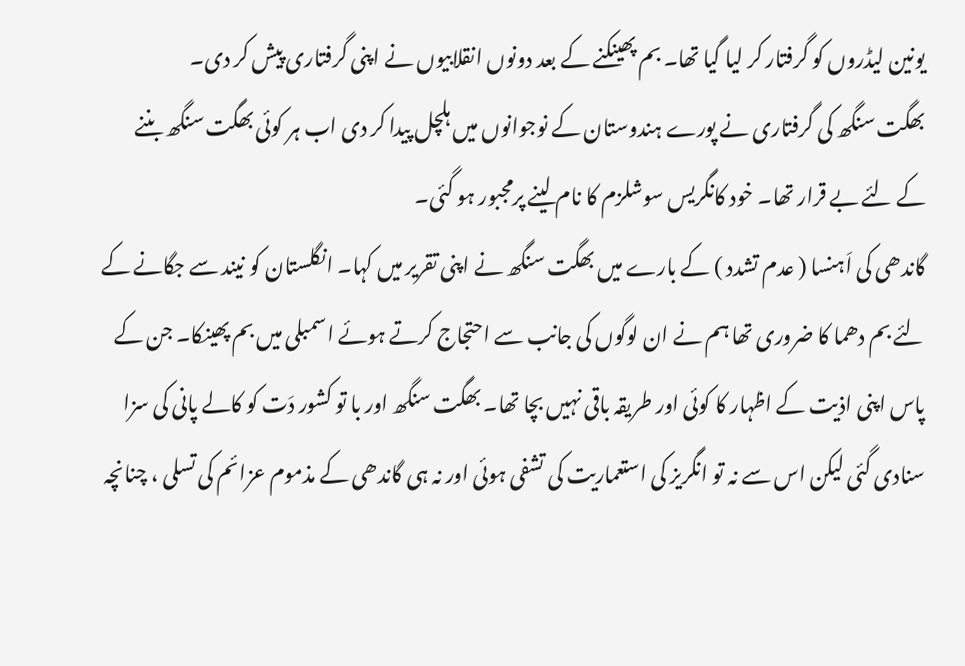یونین لیڈروں کو گرفتار کر لیا گیا تھا۔ بم پھینکنے کے بعد دونوں انقلابیوں نے اپنی گرفتاری پیش کر دی۔
بھگت سنگھ کی گرفتاری نے پورے ہندوستان کے نوجوانوں میں ہلچل پیدا کر دی اب ہر کوئی بھگت سنگھ بننے کے لئے بے قرار تھا۔ خود کانگریس سوشلزم کا نام لینے پرمجبور ہو گئی۔
گاندھی کی اَہنسا ( عدم تشدد ) کے بارے میں بھگت سنگھ نے اپنی تقریر میں کہا۔ انگلستان کو نیند سے جگانے کے لئے بم دھما کا ضروری تھا ہم نے ان لوگوں کی جانب سے احتجاج کرتے ہوئے اسمبلی میں بم پھینکا۔ جن کے پاس اپنی اذیت کے اظہار کا کوئی اور طریقہ باقی نہیں بچا تھا۔ بھگت سنگھ اور با تو کشور دَت کو کالے پانی کی سزا سنادی گئی لیکن اس سے نہ تو انگریز کی استعماریت کی تشفی ہوئی اور نہ ہی گاندھی کے مذموم عزائم کی تسلی ، چنانچہ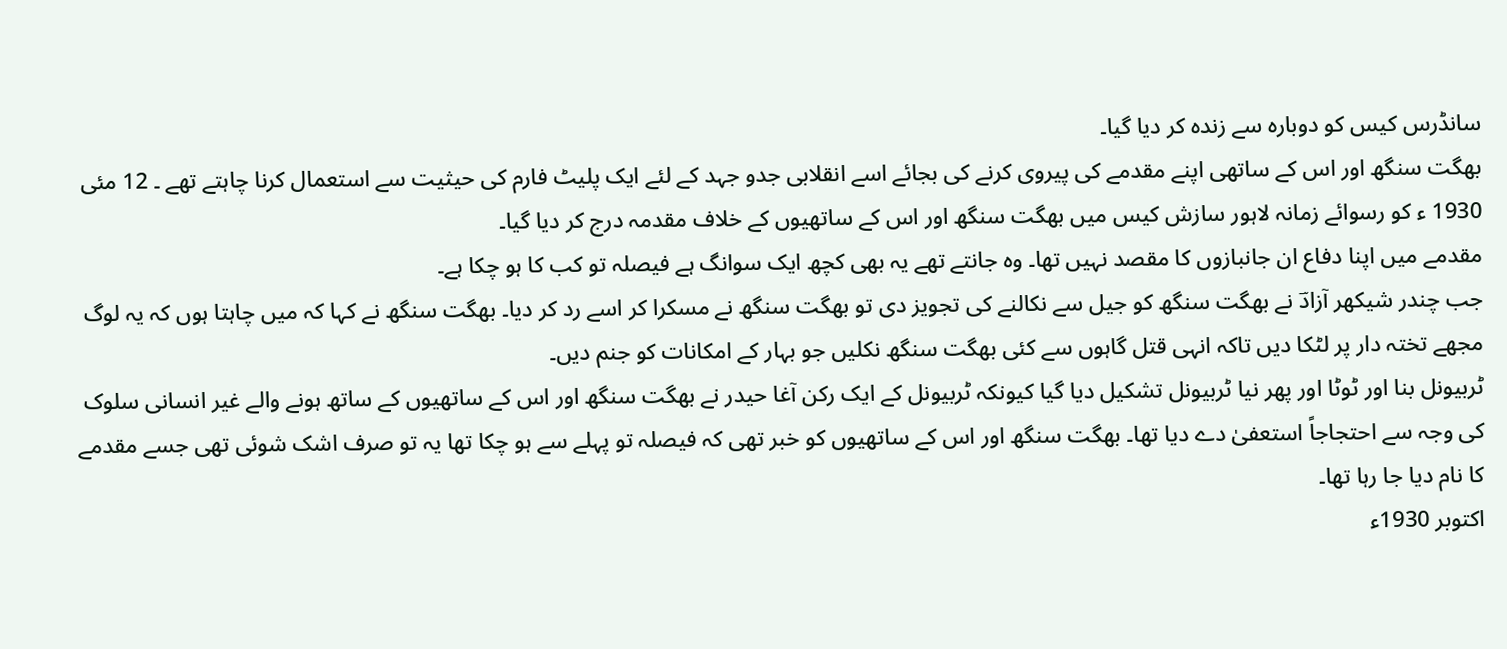سانڈرس کیس کو دوبارہ سے زندہ کر دیا گیا۔
بھگت سنگھ اور اس کے ساتھی اپنے مقدمے کی پیروی کرنے کی بجائے اسے انقلابی جدو جہد کے لئے ایک پلیٹ فارم کی حیثیت سے استعمال کرنا چاہتے تھے ۔ 12 مئی 1930 ء کو رسوائے زمانہ لاہور سازش کیس میں بھگت سنگھ اور اس کے ساتھیوں کے خلاف مقدمہ درج کر دیا گیا۔
مقدمے میں اپنا دفاع ان جانبازوں کا مقصد نہیں تھا۔ وہ جانتے تھے یہ بھی کچھ ایک سوانگ ہے فیصلہ تو کب کا ہو چکا ہے۔
جب چندر شیکھر آزادؔ نے بھگت سنگھ کو جیل سے نکالنے کی تجویز دی تو بھگت سنگھ نے مسکرا کر اسے رد کر دیا۔ بھگت سنگھ نے کہا کہ میں چاہتا ہوں کہ یہ لوگ مجھے تختہ دار پر لٹکا دیں تاکہ انہی قتل گاہوں سے کئی بھگت سنگھ نکلیں جو بہار کے امکانات کو جنم دیں۔
ٹربیونل بنا اور ٹوٹا اور پھر نیا ٹربیونل تشکیل دیا گیا کیونکہ ٹربیونل کے ایک رکن آغا حیدر نے بھگت سنگھ اور اس کے ساتھیوں کے ساتھ ہونے والے غیر انسانی سلوک کی وجہ سے احتجاجاً استعفیٰ دے دیا تھا۔ بھگت سنگھ اور اس کے ساتھیوں کو خبر تھی کہ فیصلہ تو پہلے سے ہو چکا تھا یہ تو صرف اشک شوئی تھی جسے مقدمے کا نام دیا جا رہا تھا۔
اکتوبر 1930ء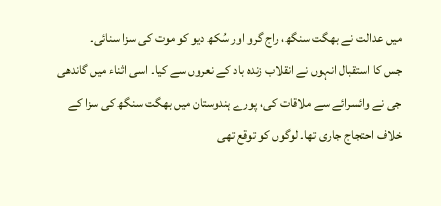میں عدالت نے بھگت سنگھ، راج گرو اور سُکھ دیو کو موت کی سزا سنائی۔
جس کا استقبال انہوں نے انقلاب زندہ باد کے نعروں سے کیا۔ اسی اثناء میں گاندھی جی نے وائسرائے سے ملاقات کی، پورے ہندوستان میں بھگت سنگھ کی سزا کے خلاف احتجاج جاری تھا۔ لوگوں کو توقع تھی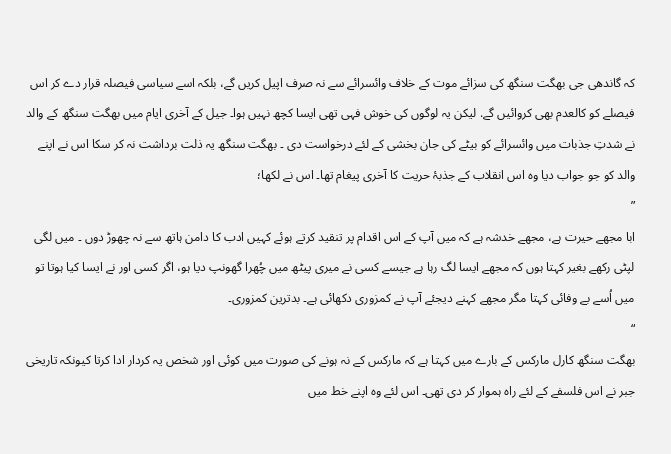کہ گاندھی جی بھگت سنگھ کی سزائے موت کے خلاف وائسرائے سے نہ صرف اپیل کریں گے، بلکہ اسے سیاسی فیصلہ قرار دے کر اس فیصلے کو کالعدم بھی کروائیں گے. لیکن یہ لوگوں کی خوش فہی تھی ایسا کچھ نہیں ہوا۔ جیل کے آخری ایام میں بھگت سنگھ کے والد نے شدتِ جذبات میں وائسرائے کو بیٹے کی جان بخشی کے لئے درخواست دی ۔ بھگت سنگھ یہ ذلت برداشت نہ کر سکا اس نے اپنے والد کو جو جواب دیا وہ اس انقلاب کے جذبۂ حریت کا آخری پیغام تھا۔ اس نے لکھا؛
”
ابا مجھے حیرت ہے، مجھے خدشہ ہے کہ میں آپ کے اس اقدام پر تنقید کرتے ہوئے کہیں ادب کا دامن ہاتھ سے نہ چھوڑ دوں ۔ میں لگی لپٹی رکھے بغیر کہتا ہوں کہ مجھے ایسا لگ رہا ہے جیسے کسی نے میری پیٹھ میں چُھرا گھونپ دیا ہو، اگر کسی اور نے ایسا کیا ہوتا تو میں اُسے بے وفائی کہتا مگر مجھے کہنے دیجئے آپ نے کمزوری دکھائی ہے۔ بدترین کمزوری۔
“
بھگت سنگھ کارل مارکس کے بارے میں کہتا ہے کہ مارکس کے نہ ہونے کی صورت میں کوئی اور شخص یہ کردار ادا کرتا کیونکہ تاریخی جبر نے اس فلسفے کے لئے راہ ہموار کر دی تھی۔ اس لئے وہ اپنے خط میں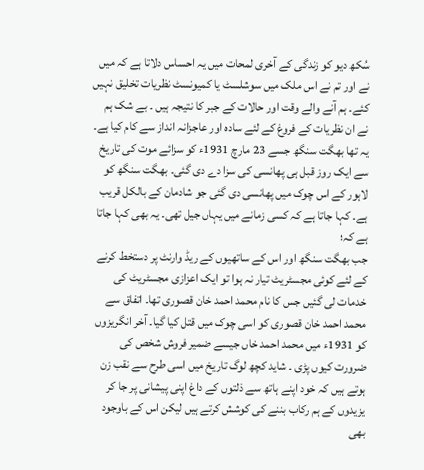سُکھ دیو کو زندگی کے آخری لمحات میں یہ احساس دلاتا ہے کہ میں نے اور تم نے اس ملک میں سوشلسٹ یا کمیونسٹ نظریات تخلیق نہیں کئے۔ ہم آنے والے وقت اور حالات کے جبر کا نتیجہ ہیں ۔ بے شک ہم نے ان نظریات کے فروغ کے لئے سادہ اور عاجزانہ انداز سے کام کیا ہے۔
یہ تھا بھگت سنگھ جسے 23 مارچ 1931ء کو سزائے موت کی تاریخ سے ایک روز قبل ہی پھانسی کی سزا دے دی گئی۔ بھگت سنگھ کو لاہور کے اس چوک میں پھانسی دی گئی جو شادمان کے بالکل قریب ہے۔ کہا جاتا ہے کہ کسی زمانے میں یہاں جیل تھی۔ یہ بھی کہا جاتا ہے کہ؛
جب بھگت سنگھ اور اس کے ساتھیوں کے ریڈ وارنٹ پر دستخط کرنے کے لئے کوئی مجسٹریٹ تیار نہ ہوا تو ایک اعزازی مجسٹریٹ کی خدمات لی گئیں جس کا نام محمد احمد خان قصوری تھا۔ اتفاق سے محمد احمد خان قصوری کو اسی چوک میں قتل کیا گیا۔ آخر انگریزوں کو 1931ء میں محمد احمد خاں جیسے ضمیر فروش شخص کی ضرورت کیوں پڑی ۔ شاید کچھ لوگ تاریخ میں اسی طرح سے نقب زن ہوتے ہیں کہ خود اپنے ہاتھ سے ذلتوں کے داغ اپنی پیشانی پر جا کر یزیدوں کے ہم رکاب بننے کی کوشش کرتے ہیں لیکن اس کے باوجود بھی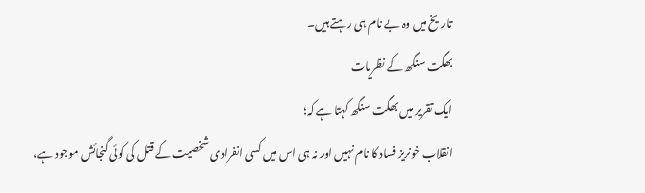تاریخ میں وہ بے نام ہی رہتے ہیں۔
بھگت سنگھ کے نظریات
ایک تقریر میں بھگت سنگھ کہتا ہے کہ؛
انقلاب خونریز فساد کا نام نہیں اور نہ ہی اس میں کسی انفرادی شخصیت کے قتل کی کوئی گنجائش موجود ہے،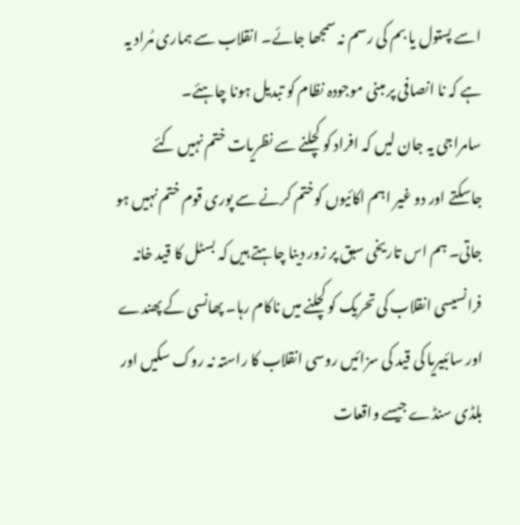اسے پستول یا بم کی رسم نہ سمجھا جائے۔ انقلاب سے ہماری مُراد یہ ہے کہ نا انصافی پر مبنی موجودہ نظام کو تبدیل ہونا چاہئے۔
سامراجی یہ جان لیں کہ افراد کو کچلنے سے نظریات ختم نہیں کئے جاسکتے اور دو غیر اہم اکائیوں کوختم کرنے سے پوری قوم ختم نہیں ہو جاتی۔ ہم اس تاریخی سبق پر زور دینا چاہتے ہیں کہ بسٹل کا قید خانہ فرانسیسی انقلاب کی تحریک کو کچلنے میں ناکام رہا۔ پھانسی کے پھندے اور سائبیریا کی قید کی سزائیں روسی انقلاب کا راستہ نہ روک سکیں اور بلڈی سنڈے جیسے واقعات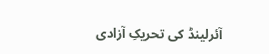آئرلینڈ کی تحریکِ آزادی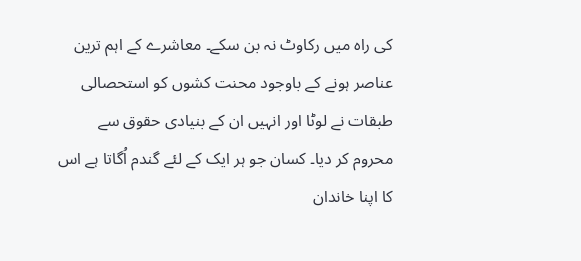کی راہ میں رکاوٹ نہ بن سکے۔ معاشرے کے اہم ترین عناصر ہونے کے باوجود محنت کشوں کو استحصالی طبقات نے لوٹا اور انہیں ان کے بنیادی حقوق سے محروم کر دیا۔ کسان جو ہر ایک کے لئے گندم اُگاتا ہے اس کا اپنا خاندان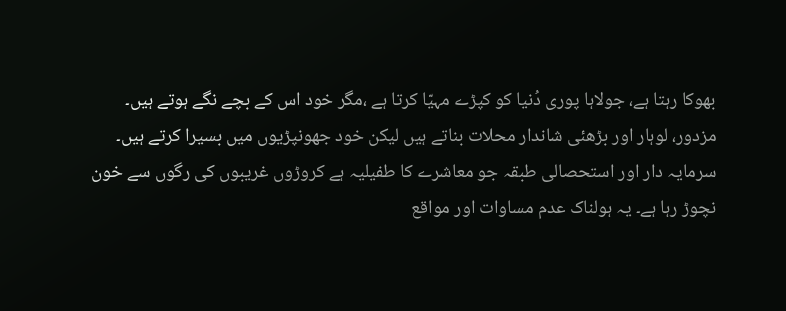بھوکا رہتا ہے، جولاہا پوری دُنیا کو کپڑے مہیّا کرتا ہے ،مگر خود اس کے بچے نگے ہوتے ہیں۔ مزدور، لوہار اور بڑھئی شاندار محلات بناتے ہیں لیکن خود جھونپڑیوں میں بسیرا کرتے ہیں۔
سرمایہ دار اور استحصالی طبقہ جو معاشرے کا طفیلیہ ہے کروڑوں غریبوں کی رگوں سے خون نچوڑ رہا ہے۔ یہ ہولناک عدم مساوات اور مواقع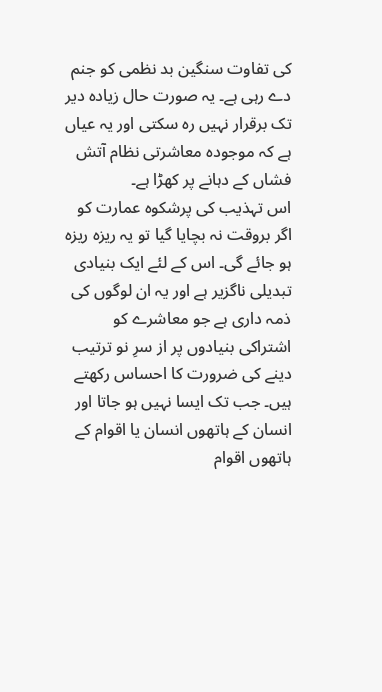کی تفاوت سنگین بد نظمی کو جنم دے رہی ہے۔ یہ صورت حال زیادہ دیر تک برقرار نہیں رہ سکتی اور یہ عیاں ہے کہ موجودہ معاشرتی نظام آتش فشاں کے دہانے پر کھڑا ہے۔
اس تہذیب کی پرشکوہ عمارت کو اگر بروقت نہ بچایا گیا تو یہ ریزہ ریزہ ہو جائے گی۔ اس کے لئے ایک بنیادی تبدیلی ناگزیر ہے اور یہ ان لوگوں کی ذمہ داری ہے جو معاشرے کو اشتراکی بنیادوں پر از سرِ نو ترتیب دینے کی ضرورت کا احساس رکھتے ہیں۔ جب تک ایسا نہیں ہو جاتا اور انسان کے ہاتھوں انسان یا اقوام کے ہاتھوں اقوام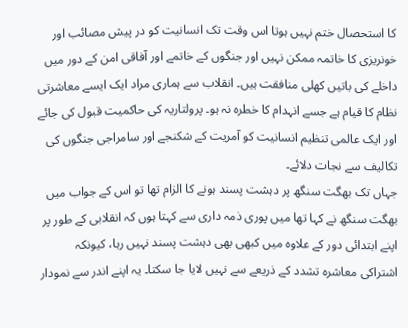کا استحصال ختم نہیں ہوتا اس وقت تک انسانیت کو در پیش مصائب اور خونریزی کا خاتمہ ممکن نہیں اور جنگوں کے خاتمے اور آفاقی امن کے دور میں داخلے کی باتیں کھلی منافقت ہیں۔ انقلاب سے ہماری مراد ایک ایسے معاشرتی نظام کا قیام ہے جسے انہدام کا خطرہ نہ ہو۔ پرولتاریہ کی حاکمیت قبول کی جائے اور ایک عالمی تنظیم انسانیت کو آمریت کے شکنجے اور سامراجی جنگوں کی تکالیف سے نجات دلائے۔
جہاں تک بھگت سنگھ پر دہشت پسند ہونے کا الزام تھا تو اس کے جواب میں بھگت سنگھ نے کہا تھا میں پوری ذمہ داری سے کہتا ہوں کہ انقلابی کے طور پر اپنے ابتدائی دور کے علاوہ میں کبھی بھی دہشت پسند نہیں رہا، کیونکہ اشتراکی معاشرہ تشدد کے ذریعے سے نہیں لایا جا سکتا۔ یہ اپنے اندر سے نمودار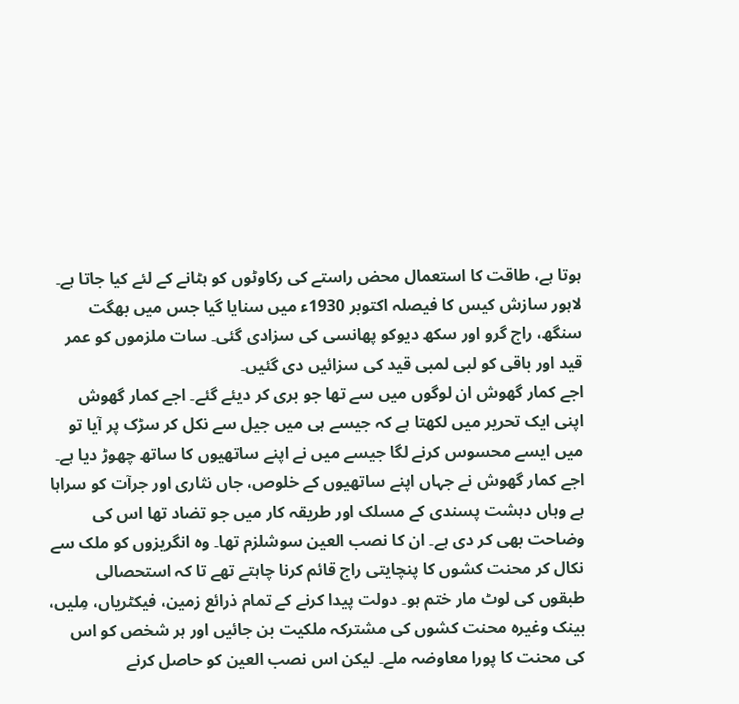ہوتا ہے، طاقت کا استعمال محض راستے کی رکاوٹوں کو ہٹانے کے لئے کیا جاتا ہے۔
لاہور سازش کیس کا فیصلہ اکتوبر 1930ء میں سنایا گیا جس میں بھگت سنگھ، راج گرو اور سکھ دیوکو پھانسی کی سزادی گئی۔ سات ملزموں کو عمر قید اور باقی کو لبی لمبی قید کی سزائیں دی گئیں۔
اجے کمار گھوش ان لوگوں میں سے تھا جو بری کر دیئے گئے۔ اجے کمار گھوش اپنی ایک تحریر میں لکھتا ہے کہ جیسے ہی میں جیل سے نکل کر سڑک پر آیا تو میں ایسے محسوس کرنے لگا جیسے میں نے اپنے ساتھیوں کا ساتھ چھوڑ دیا ہے۔
اجے کمار گھوش نے جہاں اپنے ساتھیوں کے خلوص، جاں نثاری اور جرآت کو سراہا ہے وہاں دہشت پسندی کے مسلک اور طریقہ کار میں جو تضاد تھا اس کی وضاحت بھی کر دی ہے۔ ان کا نصب العین سوشلزم تھا۔ وہ انگریزوں کو ملک سے نکال کر محنت کشوں کا پنچایتی راج قائم کرنا چاہتے تھے تا کہ استحصالی طبقوں کی لوٹ مار ختم ہو۔ دولت پیدا کرنے کے تمام ذرائع زمین، فیکٹریاں، مِلیں، بینک وغیرہ محنت کشوں کی مشترکہ ملکیت بن جائیں اور ہر شخص کو اس کی محنت کا پورا معاوضہ ملے۔ لیکن اس نصب العین کو حاصل کرنے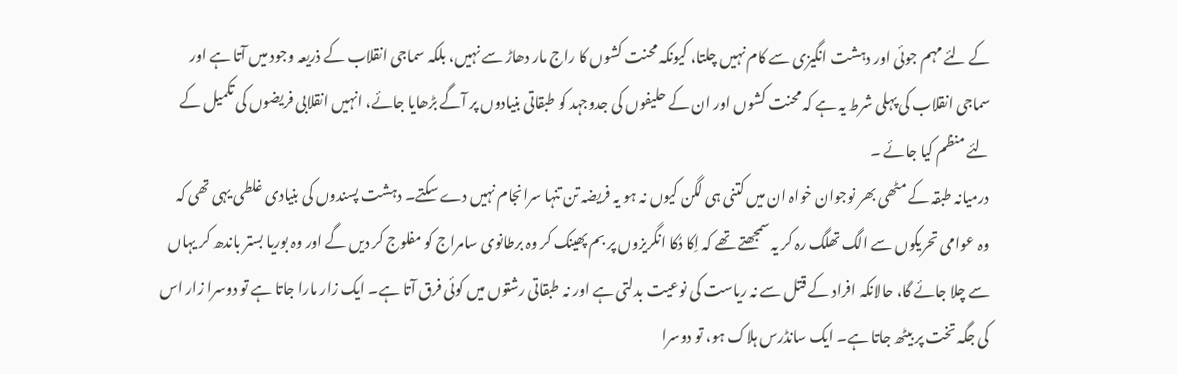کے لئے مہم جوئی اور دہشت انگیزی سے کام نہیں چلتا، کیونکہ محنت کشوں کا راج مار دھاڑ سے نہیں، بلکہ سماجی انقلاب کے ذریعہ وجود میں آتا ہے اور سماجی انقلاب کی پہلی شرط یہ ہے کہ محنت کشوں اور ان کے حلیفوں کی جدوجہد کو طبقاتی بنیادوں پر آگے بڑھایا جائے، انہیں انقلابی فریضوں کی تکمیل کے لئے منظم کیا جائے ۔
درمیانہ طبقہ کے مٹھی بھر نوجوان خواہ ان میں کتنی ہی لگن کیوں نہ ہو یہ فریضہ تن تنہا سرانجام نہیں دے سکتے۔ دہشت پسندوں کی بنیادی غلطی یہی تھی کہ وہ عوامی تحریکوں سے الگ تھلگ رہ کر یہ سمجھتے تھے کہ اِکا دُکا انگریزوں پر بم پھینک کر وہ برطانوی سامراج کو مفلوج کر دیں گے اور وہ بوریا بستر باندھ کر یہاں سے چلا جائے گا، حالانکہ افراد کے قتل سے نہ ریاست کی نوعیت بدلتی ہے اور نہ طبقاتی رشتوں میں کوئی فرق آتا ہے۔ ایک زار مارا جاتا ہے تو دوسرا زار اس کی جگہ تخت پر بیٹھ جاتا ہے۔ ایک سانڈرس ہلاک ہو، تو دوسرا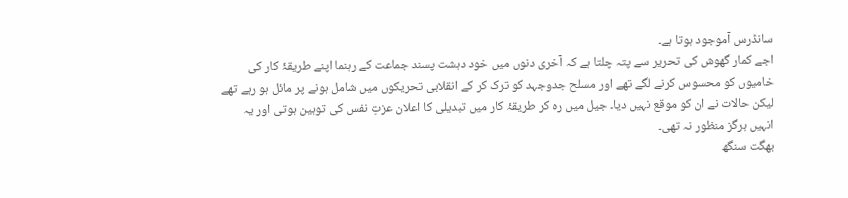سانڈرس آموجود ہوتا ہے۔
اجے کمار گھوش کی تحریر سے پتہ چلتا ہے کہ آخری دنوں میں خود دہشت پسند جماعت کے رہنما اپنے طریقۂ کار کی خامیوں کو محسوس کرنے لگے تھے اور مسلح جدوجہد کو ترک کر کے انقلابی تحریکوں میں شامل ہونے پر مائل ہو رہے تھے لیکن حالات نے ان کو موقع نہیں دیا۔ جیل میں رہ کر طریقۂ کار میں تبدیلی کا اعلان عزتِ نفس کی توہین ہوتی اور یہ انہیں ہرگز منظور نہ تھی۔
بھگت سنگھ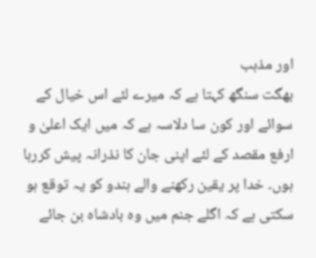اور مذہب
بھگت سنگھ کہتا ہے کہ میرے لئے اس خیال کے سوائے اور کون سا دلاسہ ہے کہ میں ایک اعلیٰ و ارفع مقصد کے لئے اپنی جان کا نذرانہ پیش کررہا ہوں۔ خدا پر یقین رکھنے والے ہندو کو یہ توقع ہو سکتی ہے کہ اگلے جنم میں وہ بادشاہ بن جائے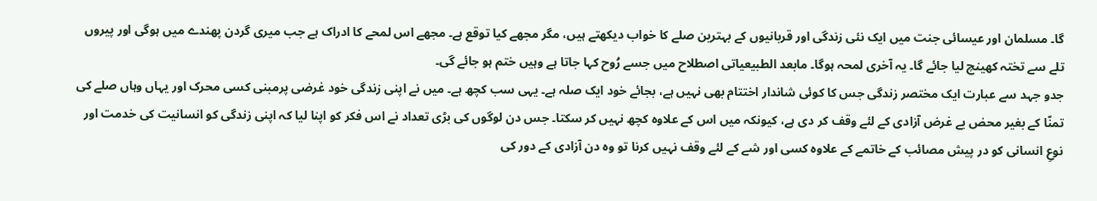گا۔ مسلمان اور عیسائی جنت میں ایک نئی زندگی اور قربانیوں کے بہترین صلے کا خواب دیکھتے ہیں، مگر مجھے کیا توقع ہے۔ مجھے اس لمحے کا ادراک ہے جب میری گردن پھندے میں ہوگی اور پیروں تلے سے تختہ کھینچ لیا جائے گا۔ یہ آخری لمحہ ہوگا۔ مابعد الطبیعیاتی اصطلاح میں جسے رُوح کہا جاتا ہے وہیں ختم ہو جائے گی۔
جدو جہد سے عبارت ایک مختصر زندگی جس کا کوئی شاندار اختتام بھی نہیں ہے، بجائے خود ایک صلہ ہے۔ یہی سب کچھ ہے۔ میں نے اپنی زندگی خود غرضی پرمبنی کسی محرک اور یہاں وہاں صلے کی تمنّا کے بغیر محض بے غرض آزادی کے لئے وقف کر دی ہے، کیونکہ میں اس کے علاوہ کچھ نہیں کر سکتا۔ جس دن لوگوں کی بڑی تعداد نے اس فکر کو اپنا لیا کہ اپنی زندگی کو انسانیت کی خدمت اور نوعِ انسانی کو در پیش مصائب کے خاتمے کے علاوہ کسی اور شے کے لئے وقف نہیں کرنا تو وہ دن آزادی کے دور کی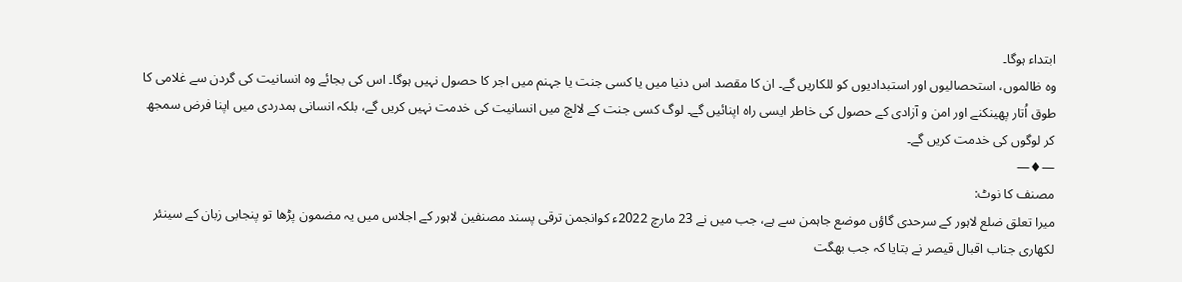ابتداء ہوگا۔
وہ ظالموں، استحصالیوں اور استبدادیوں کو للکاریں گے۔ ان کا مقصد اس دنیا میں یا کسی جنت یا جہنم میں اجر کا حصول نہیں ہوگا۔ اس کی بجائے وہ انسانیت کی گردن سے غلامی کا طوق اُتار پھینکنے اور امن و آزادی کے حصول کی خاطر ایسی راہ اپنائیں گے۔ لوگ کسی جنت کے لالچ میں انسانیت کی خدمت نہیں کریں گے، بلکہ انسانی ہمدردی میں اپنا فرض سمجھ کر لوگوں کی خدمت کریں گے۔
—♦—
مصنف کا نوٹ:
میرا تعلق ضلع لاہور کے سرحدی گاؤں موضع جاہمن سے ہے، جب میں نے 23 مارچ 2022ء کوانجمن ترقی پسند مصنفین لاہور کے اجلاس میں یہ مضمون پڑھا تو پنجابی زبان کے سینئر لکھاری جناب اقبال قیصر نے بتایا کہ جب بھگت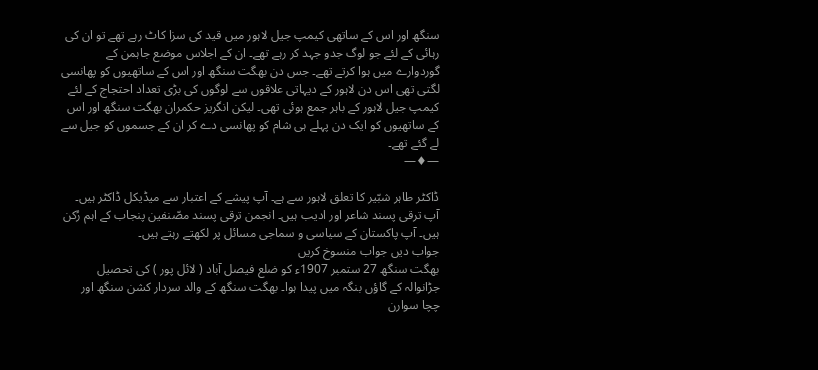سنگھ اور اس کے ساتھی کیمپ جیل لاہور میں قید کی سزا کاٹ رہے تھے تو ان کی رہائی کے لئے جو لوگ جدو جہد کر رہے تھے۔ ان کے اجلاس موضع جاہمن کے گوردوارے میں ہوا کرتے تھے۔ جس دن بھگت سنگھ اور اس کے ساتھیوں کو پھانسی لگتی تھی اس دن لاہور کے دیہاتی علاقوں سے لوگوں کی بڑی تعداد احتجاج کے لئے کیمپ جیل لاہور کے باہر جمع ہوئی تھی۔ لیکن انگریز حکمران بھگت سنگھ اور اس کے ساتھیوں کو ایک دن پہلے ہی شام کو پھانسی دے کر ان کے جسموں کو جیل سے لے گئے تھے۔
—♦—

ڈاکٹر طاہر شبّیر کا تعلق لاہور سے ہے۔ آپ پیشے کے اعتبار سے میڈیکل ڈاکٹر ہیں۔ آپ ترقی پسند شاعر اور ادیب ہیں۔ انجمن ترقی پسند مصّنفین پنجاب کے اہم رُکن ہیں۔ آپ پاکستان کے سیاسی و سماجی مسائل پر لکھتے رہتے ہیں۔
جواب دیں جواب منسوخ کریں
بھگت سنگھ 27 ستمبر 1907ء کو ضلع فیصل آباد ( لائل پور ) کی تحصیل جڑانوالہ کے گاؤں بنگہ میں پیدا ہوا۔ بھگت سنگھ کے والد سردار کشن سنگھ اور چچا سوارن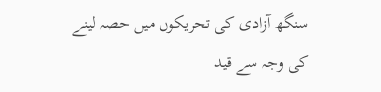سنگھ آزادی کی تحریکوں میں حصہ لینے کی وجہ سے قید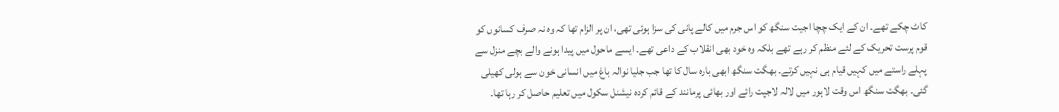کاٹ چکے تھے۔ ان کے ایک چچا اجیت سنگھ کو اس جرم میں کالے پانی کی سزا ہوئی تھی، ان پر الزام تھا کہ وہ نہ صرف کسانوں کو قوم پرست تحریک کے لئے منظم کر رہے تھے بلکہ وہ خود بھی انقلاب کے داعی تھے۔ ایسے ماحول میں پیدا ہونے والے بچے منزل سے پہلے راستے میں کہیں قیام ہی نہیں کرتے۔ بھگت سنگھ ابھی بارہ سال کا تھا جب جلیا نوالہ باغ میں انسانی خون سے ہولی کھیلی گئی۔ بھگت سنگھ اس وقت لاہور میں لالہ لاجپت رائے اور بھائی پرمانند کے قائم کردہ نیشنل سکول میں تعلیم حاصل کر رہا تھا۔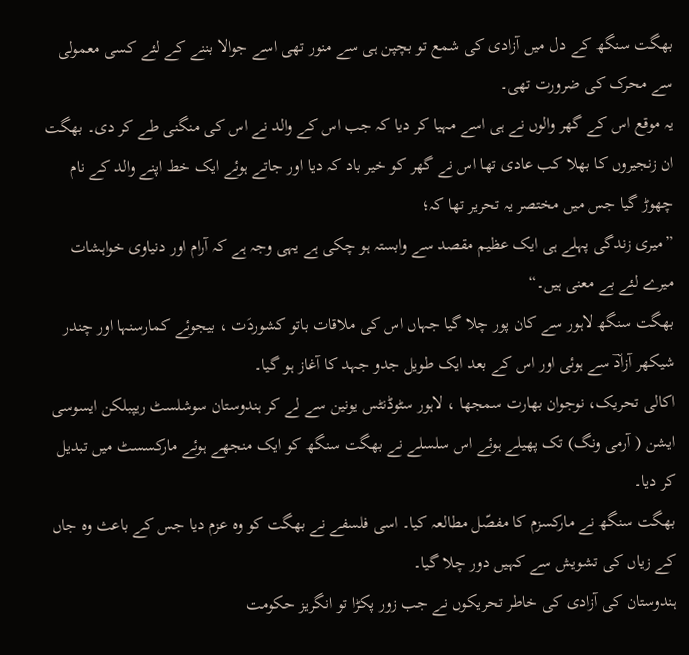بھگت سنگھ کے دل میں آزادی کی شمع تو بچپن ہی سے منور تھی اسے جوالا بننے کے لئے کسی معمولی سے محرک کی ضرورت تھی۔
یہ موقع اس کے گھر والوں نے ہی اسے مہیا کر دیا کہ جب اس کے والد نے اس کی منگنی طے کر دی۔ بھگت ان زنجیروں کا بھلا کب عادی تھا اس نے گھر کو خیر باد کہ دیا اور جاتے ہوئے ایک خط اپنے والد کے نام چھوڑ گیا جس میں مختصر یہ تحریر تھا کہ؛
”میری زندگی پہلے ہی ایک عظیم مقصد سے وابستہ ہو چکی ہے یہی وجہ ہے کہ آرام اور دنیاوی خواہشات میرے لئے بے معنی ہیں۔“
بھگت سنگھ لاہور سے کان پور چلا گیا جہاں اس کی ملاقات باتو کشوردَت ، بیجوئے کمارسنہا اور چندر شیکھر آزادؔ سے ہوئی اور اس کے بعد ایک طویل جدو جہد کا آغاز ہو گیا۔
اکالی تحریک، نوجوان بھارت سمجھا ، لاہور سٹوڈنٹس یونین سے لے کر ہندوستان سوشلسٹ ریپبلکن ایسوسی ایشن ( آرمی ونگ) تک پھیلے ہوئے اس سلسلے نے بھگت سنگھ کو ایک منجھے ہوئے مارکسسٹ میں تبدیل کر دیا۔
بھگت سنگھ نے مارکسزم کا مفصّل مطالعہ کیا۔ اسی فلسفے نے بھگت کو وہ عزم دیا جس کے باعث وہ جاں کے زیاں کی تشویش سے کہیں دور چلا گیا۔
ہندوستان کی آزادی کی خاطر تحریکوں نے جب زور پکڑا تو انگریز حکومت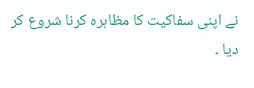نے اپنی سفاکیت کا مظاہرہ کرنا شروع کر دیا ۔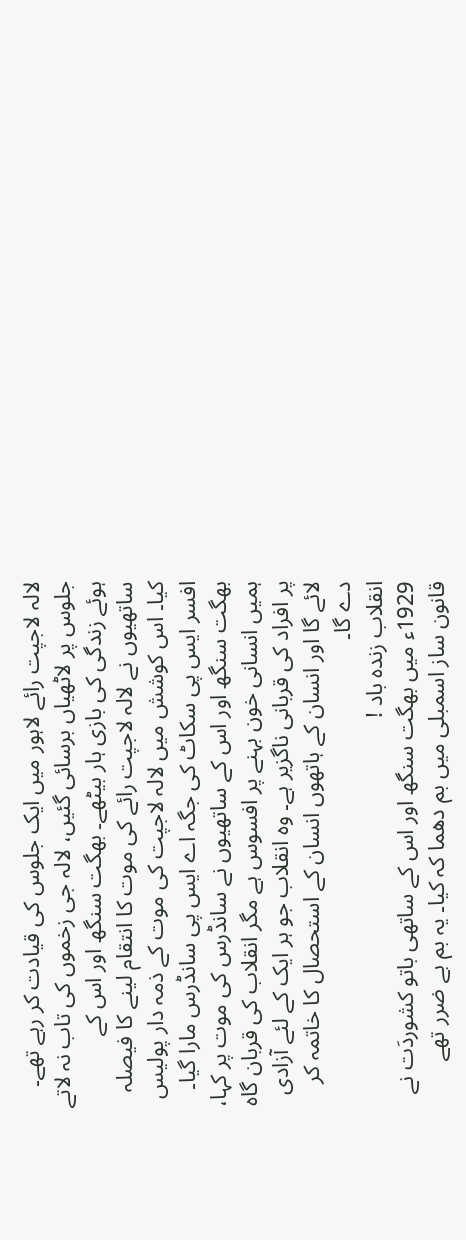لالہ لاجپت رائے لاہور میں ایک جلوس کی قیادت کر رہے تھے۔ جلوس پر لاٹھیاں برسائی گئیں، لالہ جی زخموں کی تاب نہ لاتے ہوئے زندگی کی بازی ہار بیٹھے۔ بھگت سنگھ اور اس کے ساتھیوں نے لالہ لاجپت رائے کی موت کا انتقام لینے کا فیصلہ کیا۔ اس کوشش میں لالہ لاجپت کی موت کے ذمہ دار پولیس افسر ایس پی سکاٹ کی جگہ اے ایس پی سانڈرس مارا گیا۔
بھگت سنگھ اور اس کے ساتھیوں نے سانڈرس کی موت پر کہا، ہمیں انسانی خون بہنے پر افسوس ہے مگر انقلاب کی قربان گاہ پر افراد کی قربانی ناگزیر ہے۔ وہ انقلاب جو ہر ایک کے لئے آزادی لائے گا اور انسان کے ہاتھوں انسان کے استحصال کا خاتمہ کر دے گا۔
انقلاب زندہ باد !
1929ء میں بھگت سنگھ اور اس کے ساتھی باتو کشوردَت نے قانون ساز اسمبلی میں بم دھما کہ کیا۔ یہ بم بے ضرر تھے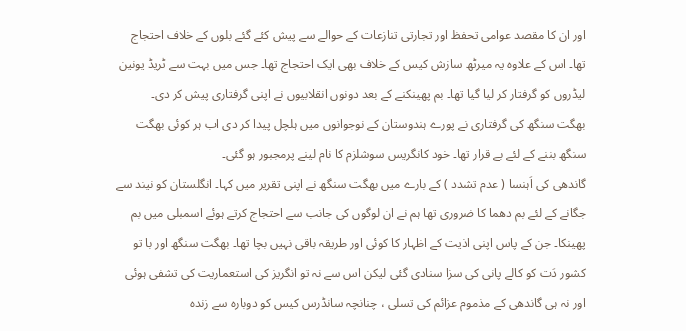اور ان کا مقصد عوامی تحفظ اور تجارتی تنازعات کے حوالے سے پیش کئے گئے بلوں کے خلاف احتجاج تھا۔ اس کے علاوہ یہ میرٹھ سازش کیس کے خلاف بھی ایک احتجاج تھا۔ جس میں بہت سے ٹریڈ یونین لیڈروں کو گرفتار کر لیا گیا تھا۔ بم پھینکنے کے بعد دونوں انقلابیوں نے اپنی گرفتاری پیش کر دی۔
بھگت سنگھ کی گرفتاری نے پورے ہندوستان کے نوجوانوں میں ہلچل پیدا کر دی اب ہر کوئی بھگت سنگھ بننے کے لئے بے قرار تھا۔ خود کانگریس سوشلزم کا نام لینے پرمجبور ہو گئی۔
گاندھی کی اَہنسا ( عدم تشدد ) کے بارے میں بھگت سنگھ نے اپنی تقریر میں کہا۔ انگلستان کو نیند سے جگانے کے لئے بم دھما کا ضروری تھا ہم نے ان لوگوں کی جانب سے احتجاج کرتے ہوئے اسمبلی میں بم پھینکا۔ جن کے پاس اپنی اذیت کے اظہار کا کوئی اور طریقہ باقی نہیں بچا تھا۔ بھگت سنگھ اور با تو کشور دَت کو کالے پانی کی سزا سنادی گئی لیکن اس سے نہ تو انگریز کی استعماریت کی تشفی ہوئی اور نہ ہی گاندھی کے مذموم عزائم کی تسلی ، چنانچہ سانڈرس کیس کو دوبارہ سے زندہ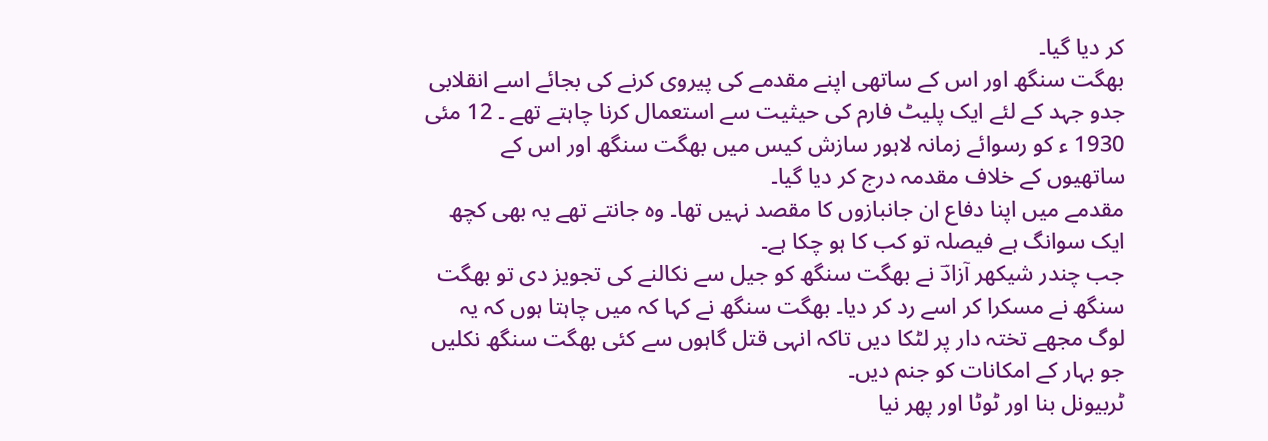کر دیا گیا۔
بھگت سنگھ اور اس کے ساتھی اپنے مقدمے کی پیروی کرنے کی بجائے اسے انقلابی جدو جہد کے لئے ایک پلیٹ فارم کی حیثیت سے استعمال کرنا چاہتے تھے ۔ 12 مئی 1930 ء کو رسوائے زمانہ لاہور سازش کیس میں بھگت سنگھ اور اس کے ساتھیوں کے خلاف مقدمہ درج کر دیا گیا۔
مقدمے میں اپنا دفاع ان جانبازوں کا مقصد نہیں تھا۔ وہ جانتے تھے یہ بھی کچھ ایک سوانگ ہے فیصلہ تو کب کا ہو چکا ہے۔
جب چندر شیکھر آزادؔ نے بھگت سنگھ کو جیل سے نکالنے کی تجویز دی تو بھگت سنگھ نے مسکرا کر اسے رد کر دیا۔ بھگت سنگھ نے کہا کہ میں چاہتا ہوں کہ یہ لوگ مجھے تختہ دار پر لٹکا دیں تاکہ انہی قتل گاہوں سے کئی بھگت سنگھ نکلیں جو بہار کے امکانات کو جنم دیں۔
ٹربیونل بنا اور ٹوٹا اور پھر نیا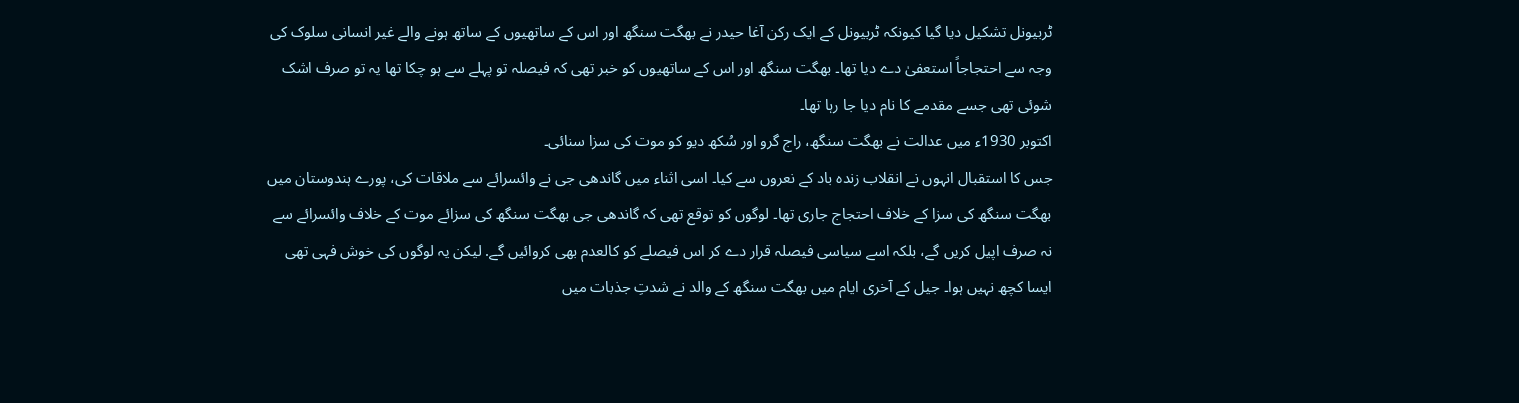ٹربیونل تشکیل دیا گیا کیونکہ ٹربیونل کے ایک رکن آغا حیدر نے بھگت سنگھ اور اس کے ساتھیوں کے ساتھ ہونے والے غیر انسانی سلوک کی وجہ سے احتجاجاً استعفیٰ دے دیا تھا۔ بھگت سنگھ اور اس کے ساتھیوں کو خبر تھی کہ فیصلہ تو پہلے سے ہو چکا تھا یہ تو صرف اشک شوئی تھی جسے مقدمے کا نام دیا جا رہا تھا۔
اکتوبر 1930ء میں عدالت نے بھگت سنگھ، راج گرو اور سُکھ دیو کو موت کی سزا سنائی۔
جس کا استقبال انہوں نے انقلاب زندہ باد کے نعروں سے کیا۔ اسی اثناء میں گاندھی جی نے وائسرائے سے ملاقات کی، پورے ہندوستان میں بھگت سنگھ کی سزا کے خلاف احتجاج جاری تھا۔ لوگوں کو توقع تھی کہ گاندھی جی بھگت سنگھ کی سزائے موت کے خلاف وائسرائے سے نہ صرف اپیل کریں گے، بلکہ اسے سیاسی فیصلہ قرار دے کر اس فیصلے کو کالعدم بھی کروائیں گے. لیکن یہ لوگوں کی خوش فہی تھی ایسا کچھ نہیں ہوا۔ جیل کے آخری ایام میں بھگت سنگھ کے والد نے شدتِ جذبات میں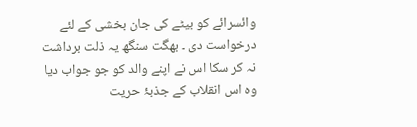وائسرائے کو بیٹے کی جان بخشی کے لئے درخواست دی ۔ بھگت سنگھ یہ ذلت برداشت نہ کر سکا اس نے اپنے والد کو جو جواب دیا وہ اس انقلاب کے جذبۂ حریت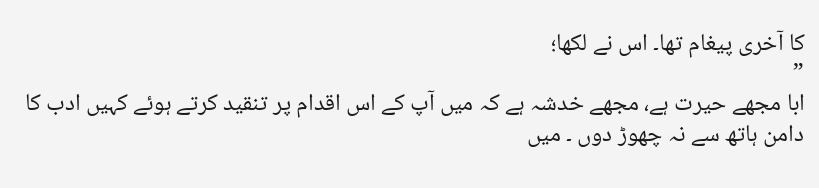کا آخری پیغام تھا۔ اس نے لکھا؛
”
ابا مجھے حیرت ہے، مجھے خدشہ ہے کہ میں آپ کے اس اقدام پر تنقید کرتے ہوئے کہیں ادب کا دامن ہاتھ سے نہ چھوڑ دوں ۔ میں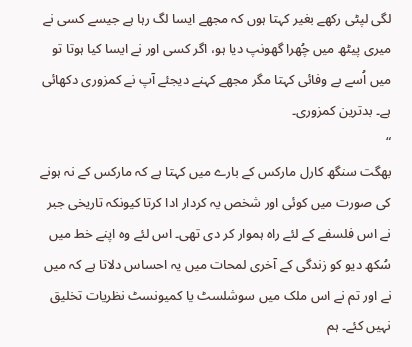لگی لپٹی رکھے بغیر کہتا ہوں کہ مجھے ایسا لگ رہا ہے جیسے کسی نے میری پیٹھ میں چُھرا گھونپ دیا ہو، اگر کسی اور نے ایسا کیا ہوتا تو میں اُسے بے وفائی کہتا مگر مجھے کہنے دیجئے آپ نے کمزوری دکھائی ہے۔ بدترین کمزوری۔
“
بھگت سنگھ کارل مارکس کے بارے میں کہتا ہے کہ مارکس کے نہ ہونے کی صورت میں کوئی اور شخص یہ کردار ادا کرتا کیونکہ تاریخی جبر نے اس فلسفے کے لئے راہ ہموار کر دی تھی۔ اس لئے وہ اپنے خط میں سُکھ دیو کو زندگی کے آخری لمحات میں یہ احساس دلاتا ہے کہ میں نے اور تم نے اس ملک میں سوشلسٹ یا کمیونسٹ نظریات تخلیق نہیں کئے۔ ہم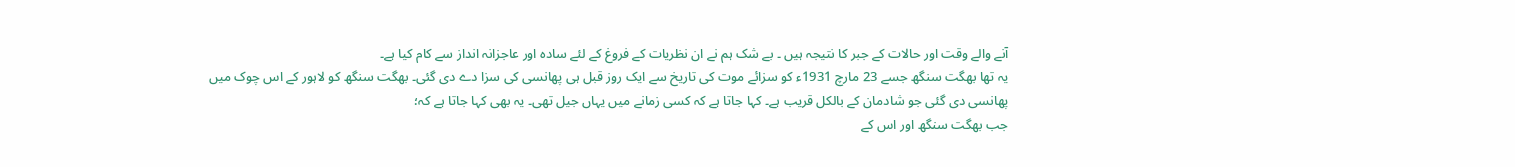آنے والے وقت اور حالات کے جبر کا نتیجہ ہیں ۔ بے شک ہم نے ان نظریات کے فروغ کے لئے سادہ اور عاجزانہ انداز سے کام کیا ہے۔
یہ تھا بھگت سنگھ جسے 23 مارچ 1931ء کو سزائے موت کی تاریخ سے ایک روز قبل ہی پھانسی کی سزا دے دی گئی۔ بھگت سنگھ کو لاہور کے اس چوک میں پھانسی دی گئی جو شادمان کے بالکل قریب ہے۔ کہا جاتا ہے کہ کسی زمانے میں یہاں جیل تھی۔ یہ بھی کہا جاتا ہے کہ؛
جب بھگت سنگھ اور اس کے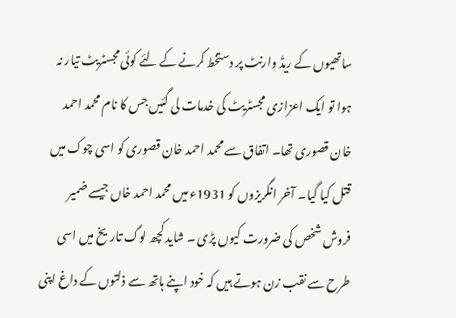ساتھیوں کے ریڈ وارنٹ پر دستخط کرنے کے لئے کوئی مجسٹریٹ تیار نہ ہوا تو ایک اعزازی مجسٹریٹ کی خدمات لی گئیں جس کا نام محمد احمد خان قصوری تھا۔ اتفاق سے محمد احمد خان قصوری کو اسی چوک میں قتل کیا گیا۔ آخر انگریزوں کو 1931ء میں محمد احمد خاں جیسے ضمیر فروش شخص کی ضرورت کیوں پڑی ۔ شاید کچھ لوگ تاریخ میں اسی طرح سے نقب زن ہوتے ہیں کہ خود اپنے ہاتھ سے ذلتوں کے داغ اپنی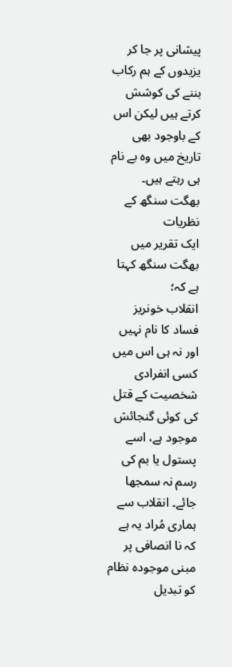پیشانی پر جا کر یزیدوں کے ہم رکاب بننے کی کوشش کرتے ہیں لیکن اس کے باوجود بھی تاریخ میں وہ بے نام ہی رہتے ہیں۔
بھگت سنگھ کے نظریات
ایک تقریر میں بھگت سنگھ کہتا ہے کہ؛
انقلاب خونریز فساد کا نام نہیں اور نہ ہی اس میں کسی انفرادی شخصیت کے قتل کی کوئی گنجائش موجود ہے، اسے پستول یا بم کی رسم نہ سمجھا جائے۔ انقلاب سے ہماری مُراد یہ ہے کہ نا انصافی پر مبنی موجودہ نظام کو تبدیل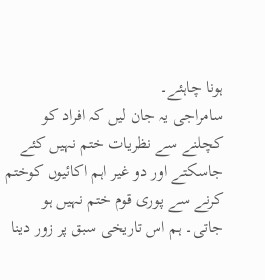ہونا چاہئے۔
سامراجی یہ جان لیں کہ افراد کو کچلنے سے نظریات ختم نہیں کئے جاسکتے اور دو غیر اہم اکائیوں کوختم کرنے سے پوری قوم ختم نہیں ہو جاتی۔ ہم اس تاریخی سبق پر زور دینا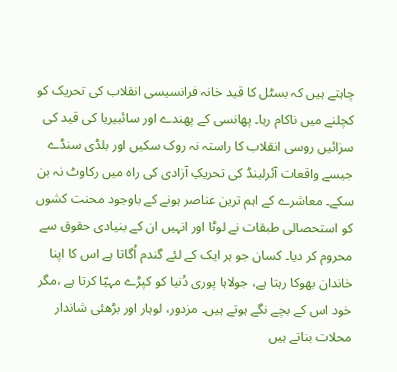چاہتے ہیں کہ بسٹل کا قید خانہ فرانسیسی انقلاب کی تحریک کو کچلنے میں ناکام رہا۔ پھانسی کے پھندے اور سائبیریا کی قید کی سزائیں روسی انقلاب کا راستہ نہ روک سکیں اور بلڈی سنڈے جیسے واقعات آئرلینڈ کی تحریکِ آزادی کی راہ میں رکاوٹ نہ بن سکے۔ معاشرے کے اہم ترین عناصر ہونے کے باوجود محنت کشوں کو استحصالی طبقات نے لوٹا اور انہیں ان کے بنیادی حقوق سے محروم کر دیا۔ کسان جو ہر ایک کے لئے گندم اُگاتا ہے اس کا اپنا خاندان بھوکا رہتا ہے، جولاہا پوری دُنیا کو کپڑے مہیّا کرتا ہے ،مگر خود اس کے بچے نگے ہوتے ہیں۔ مزدور، لوہار اور بڑھئی شاندار محلات بناتے ہیں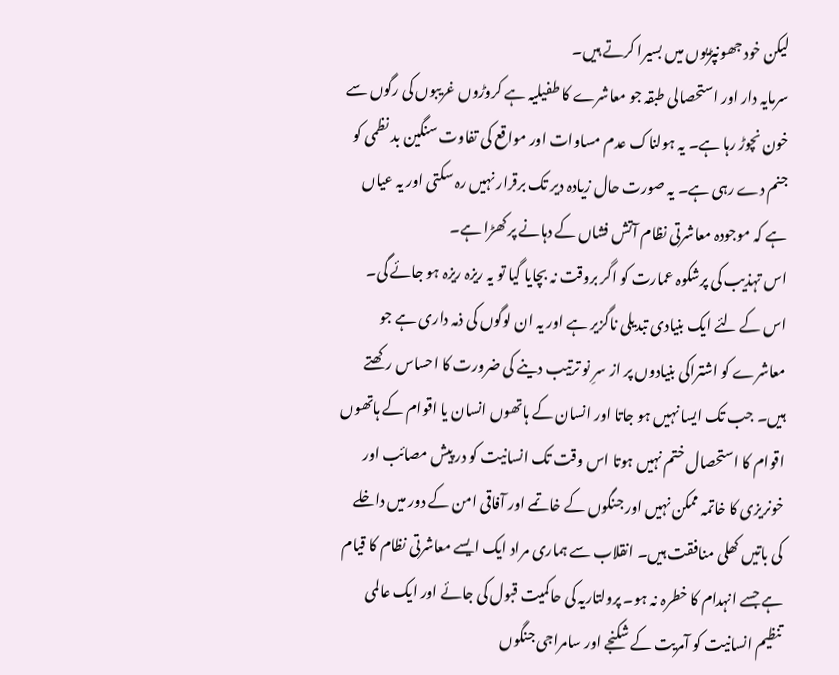لیکن خود جھونپڑیوں میں بسیرا کرتے ہیں۔
سرمایہ دار اور استحصالی طبقہ جو معاشرے کا طفیلیہ ہے کروڑوں غریبوں کی رگوں سے خون نچوڑ رہا ہے۔ یہ ہولناک عدم مساوات اور مواقع کی تفاوت سنگین بد نظمی کو جنم دے رہی ہے۔ یہ صورت حال زیادہ دیر تک برقرار نہیں رہ سکتی اور یہ عیاں ہے کہ موجودہ معاشرتی نظام آتش فشاں کے دہانے پر کھڑا ہے۔
اس تہذیب کی پرشکوہ عمارت کو اگر بروقت نہ بچایا گیا تو یہ ریزہ ریزہ ہو جائے گی۔ اس کے لئے ایک بنیادی تبدیلی ناگزیر ہے اور یہ ان لوگوں کی ذمہ داری ہے جو معاشرے کو اشتراکی بنیادوں پر از سرِ نو ترتیب دینے کی ضرورت کا احساس رکھتے ہیں۔ جب تک ایسا نہیں ہو جاتا اور انسان کے ہاتھوں انسان یا اقوام کے ہاتھوں اقوام کا استحصال ختم نہیں ہوتا اس وقت تک انسانیت کو در پیش مصائب اور خونریزی کا خاتمہ ممکن نہیں اور جنگوں کے خاتمے اور آفاقی امن کے دور میں داخلے کی باتیں کھلی منافقت ہیں۔ انقلاب سے ہماری مراد ایک ایسے معاشرتی نظام کا قیام ہے جسے انہدام کا خطرہ نہ ہو۔ پرولتاریہ کی حاکمیت قبول کی جائے اور ایک عالمی تنظیم انسانیت کو آمریت کے شکنجے اور سامراجی جنگوں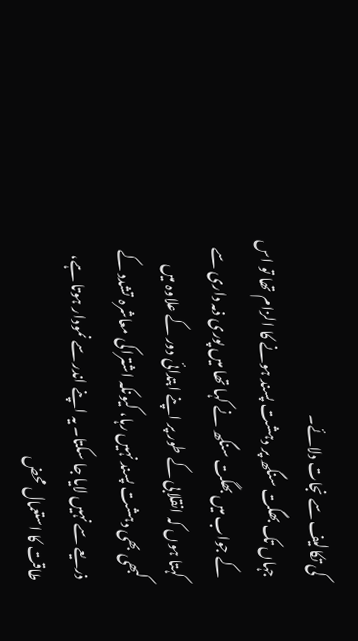کی تکالیف سے نجات دلائے۔
جہاں تک بھگت سنگھ پر دہشت پسند ہونے کا الزام تھا تو اس کے جواب میں بھگت سنگھ نے کہا تھا میں پوری ذمہ داری سے کہتا ہوں کہ انقلابی کے طور پر اپنے ابتدائی دور کے علاوہ میں کبھی بھی دہشت پسند نہیں رہا، کیونکہ اشتراکی معاشرہ تشدد کے ذریعے سے نہیں لایا جا سکتا۔ یہ اپنے اندر سے نمودار ہوتا ہے، طاقت کا استعمال محض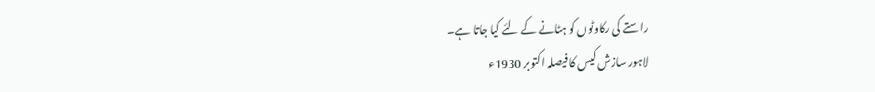راستے کی رکاوٹوں کو ہٹانے کے لئے کیا جاتا ہے۔
لاہور سازش کیس کا فیصلہ اکتوبر 1930ء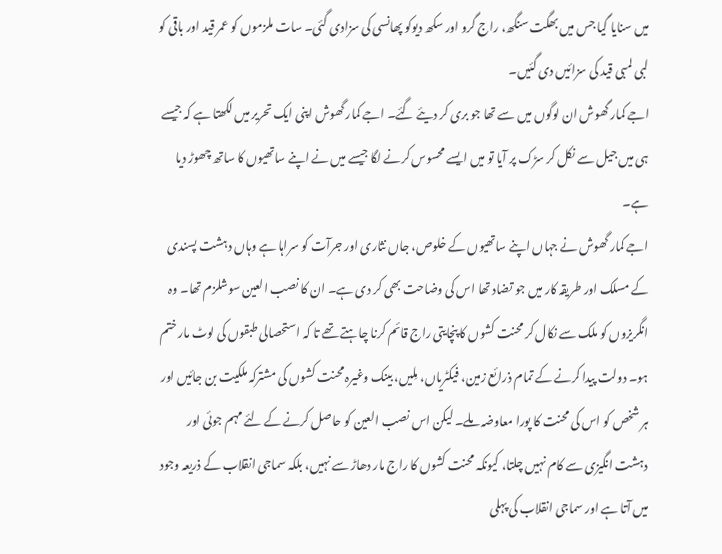میں سنایا گیا جس میں بھگت سنگھ، راج گرو اور سکھ دیوکو پھانسی کی سزادی گئی۔ سات ملزموں کو عمر قید اور باقی کو لبی لمبی قید کی سزائیں دی گئیں۔
اجے کمار گھوش ان لوگوں میں سے تھا جو بری کر دیئے گئے۔ اجے کمار گھوش اپنی ایک تحریر میں لکھتا ہے کہ جیسے ہی میں جیل سے نکل کر سڑک پر آیا تو میں ایسے محسوس کرنے لگا جیسے میں نے اپنے ساتھیوں کا ساتھ چھوڑ دیا ہے۔
اجے کمار گھوش نے جہاں اپنے ساتھیوں کے خلوص، جاں نثاری اور جرآت کو سراہا ہے وہاں دہشت پسندی کے مسلک اور طریقہ کار میں جو تضاد تھا اس کی وضاحت بھی کر دی ہے۔ ان کا نصب العین سوشلزم تھا۔ وہ انگریزوں کو ملک سے نکال کر محنت کشوں کا پنچایتی راج قائم کرنا چاہتے تھے تا کہ استحصالی طبقوں کی لوٹ مار ختم ہو۔ دولت پیدا کرنے کے تمام ذرائع زمین، فیکٹریاں، مِلیں، بینک وغیرہ محنت کشوں کی مشترکہ ملکیت بن جائیں اور ہر شخص کو اس کی محنت کا پورا معاوضہ ملے۔ لیکن اس نصب العین کو حاصل کرنے کے لئے مہم جوئی اور دہشت انگیزی سے کام نہیں چلتا، کیونکہ محنت کشوں کا راج مار دھاڑ سے نہیں، بلکہ سماجی انقلاب کے ذریعہ وجود میں آتا ہے اور سماجی انقلاب کی پہلی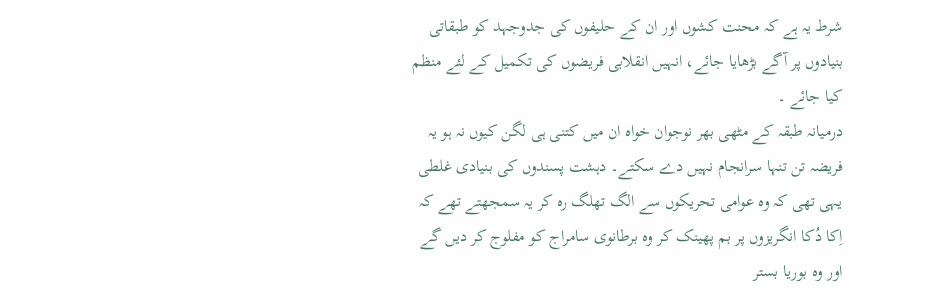شرط یہ ہے کہ محنت کشوں اور ان کے حلیفوں کی جدوجہد کو طبقاتی بنیادوں پر آگے بڑھایا جائے، انہیں انقلابی فریضوں کی تکمیل کے لئے منظم کیا جائے ۔
درمیانہ طبقہ کے مٹھی بھر نوجوان خواہ ان میں کتنی ہی لگن کیوں نہ ہو یہ فریضہ تن تنہا سرانجام نہیں دے سکتے۔ دہشت پسندوں کی بنیادی غلطی یہی تھی کہ وہ عوامی تحریکوں سے الگ تھلگ رہ کر یہ سمجھتے تھے کہ اِکا دُکا انگریزوں پر بم پھینک کر وہ برطانوی سامراج کو مفلوج کر دیں گے اور وہ بوریا بستر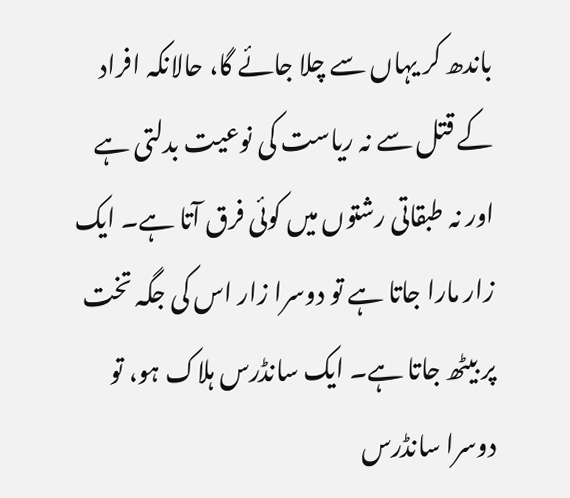باندھ کر یہاں سے چلا جائے گا، حالانکہ افراد کے قتل سے نہ ریاست کی نوعیت بدلتی ہے اور نہ طبقاتی رشتوں میں کوئی فرق آتا ہے۔ ایک زار مارا جاتا ہے تو دوسرا زار اس کی جگہ تخت پر بیٹھ جاتا ہے۔ ایک سانڈرس ہلاک ہو، تو دوسرا سانڈرس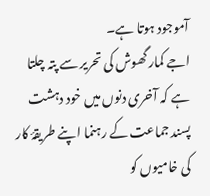آموجود ہوتا ہے۔
اجے کمار گھوش کی تحریر سے پتہ چلتا ہے کہ آخری دنوں میں خود دہشت پسند جماعت کے رہنما اپنے طریقۂ کار کی خامیوں کو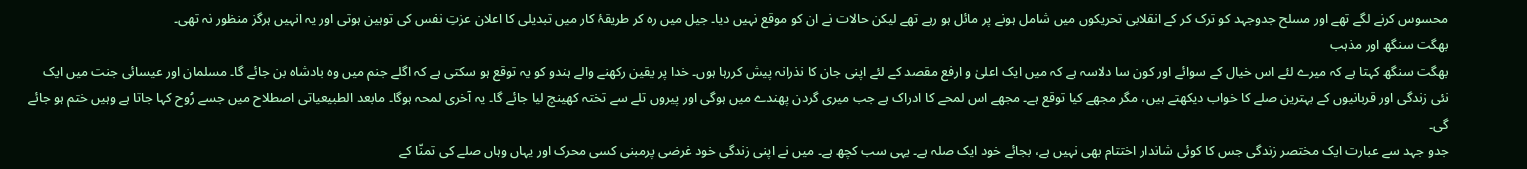محسوس کرنے لگے تھے اور مسلح جدوجہد کو ترک کر کے انقلابی تحریکوں میں شامل ہونے پر مائل ہو رہے تھے لیکن حالات نے ان کو موقع نہیں دیا۔ جیل میں رہ کر طریقۂ کار میں تبدیلی کا اعلان عزتِ نفس کی توہین ہوتی اور یہ انہیں ہرگز منظور نہ تھی۔
بھگت سنگھ اور مذہب
بھگت سنگھ کہتا ہے کہ میرے لئے اس خیال کے سوائے اور کون سا دلاسہ ہے کہ میں ایک اعلیٰ و ارفع مقصد کے لئے اپنی جان کا نذرانہ پیش کررہا ہوں۔ خدا پر یقین رکھنے والے ہندو کو یہ توقع ہو سکتی ہے کہ اگلے جنم میں وہ بادشاہ بن جائے گا۔ مسلمان اور عیسائی جنت میں ایک نئی زندگی اور قربانیوں کے بہترین صلے کا خواب دیکھتے ہیں، مگر مجھے کیا توقع ہے۔ مجھے اس لمحے کا ادراک ہے جب میری گردن پھندے میں ہوگی اور پیروں تلے سے تختہ کھینچ لیا جائے گا۔ یہ آخری لمحہ ہوگا۔ مابعد الطبیعیاتی اصطلاح میں جسے رُوح کہا جاتا ہے وہیں ختم ہو جائے گی۔
جدو جہد سے عبارت ایک مختصر زندگی جس کا کوئی شاندار اختتام بھی نہیں ہے، بجائے خود ایک صلہ ہے۔ یہی سب کچھ ہے۔ میں نے اپنی زندگی خود غرضی پرمبنی کسی محرک اور یہاں وہاں صلے کی تمنّا کے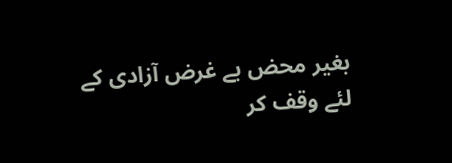بغیر محض بے غرض آزادی کے لئے وقف کر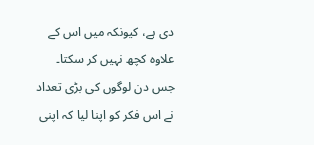دی ہے، کیونکہ میں اس کے علاوہ کچھ نہیں کر سکتا۔ جس دن لوگوں کی بڑی تعداد نے اس فکر کو اپنا لیا کہ اپنی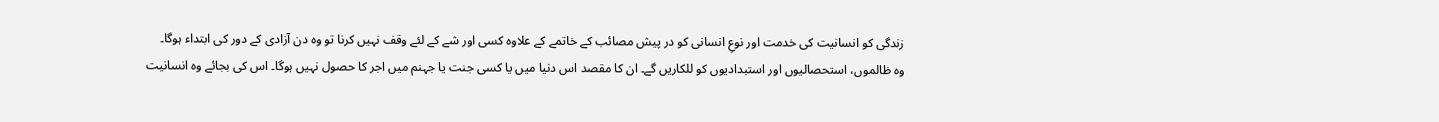زندگی کو انسانیت کی خدمت اور نوعِ انسانی کو در پیش مصائب کے خاتمے کے علاوہ کسی اور شے کے لئے وقف نہیں کرنا تو وہ دن آزادی کے دور کی ابتداء ہوگا۔
وہ ظالموں، استحصالیوں اور استبدادیوں کو للکاریں گے۔ ان کا مقصد اس دنیا میں یا کسی جنت یا جہنم میں اجر کا حصول نہیں ہوگا۔ اس کی بجائے وہ انسانیت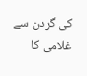کی گردن سے غلامی کا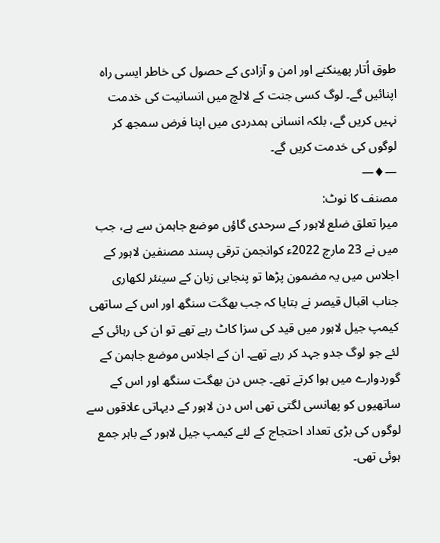طوق اُتار پھینکنے اور امن و آزادی کے حصول کی خاطر ایسی راہ اپنائیں گے۔ لوگ کسی جنت کے لالچ میں انسانیت کی خدمت نہیں کریں گے، بلکہ انسانی ہمدردی میں اپنا فرض سمجھ کر لوگوں کی خدمت کریں گے۔
—♦—
مصنف کا نوٹ:
میرا تعلق ضلع لاہور کے سرحدی گاؤں موضع جاہمن سے ہے، جب میں نے 23 مارچ 2022ء کوانجمن ترقی پسند مصنفین لاہور کے اجلاس میں یہ مضمون پڑھا تو پنجابی زبان کے سینئر لکھاری جناب اقبال قیصر نے بتایا کہ جب بھگت سنگھ اور اس کے ساتھی کیمپ جیل لاہور میں قید کی سزا کاٹ رہے تھے تو ان کی رہائی کے لئے جو لوگ جدو جہد کر رہے تھے۔ ان کے اجلاس موضع جاہمن کے گوردوارے میں ہوا کرتے تھے۔ جس دن بھگت سنگھ اور اس کے ساتھیوں کو پھانسی لگتی تھی اس دن لاہور کے دیہاتی علاقوں سے لوگوں کی بڑی تعداد احتجاج کے لئے کیمپ جیل لاہور کے باہر جمع ہوئی تھی۔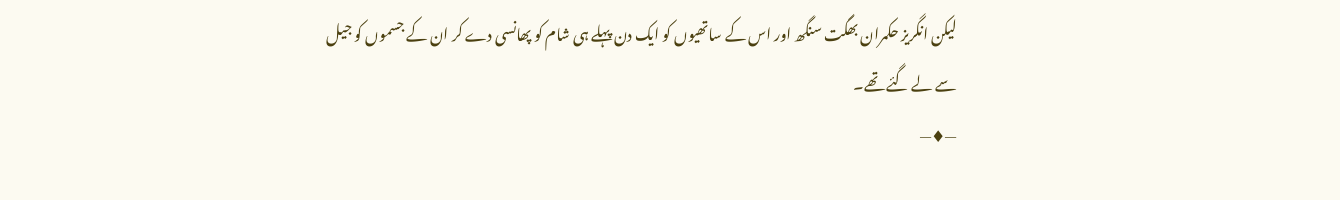لیکن انگریز حکمران بھگت سنگھ اور اس کے ساتھیوں کو ایک دن پہلے ہی شام کو پھانسی دے کر ان کے جسموں کو جیل سے لے گئے تھے۔
—♦—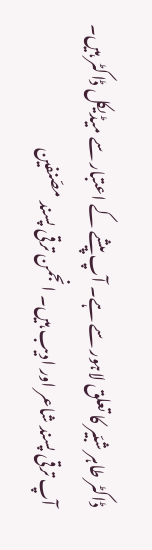ڈاکٹر طاہر شبّیر کا تعلق لاہور سے ہے۔ آپ پیشے کے اعتبار سے میڈیکل ڈاکٹر ہیں۔ آپ ترقی پسند شاعر اور ادیب ہیں۔ انجمن ترقی پسند مصّنفین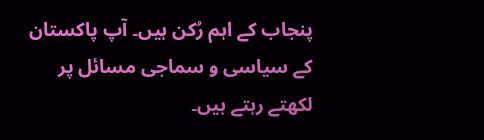پنجاب کے اہم رُکن ہیں۔ آپ پاکستان کے سیاسی و سماجی مسائل پر لکھتے رہتے ہیں۔